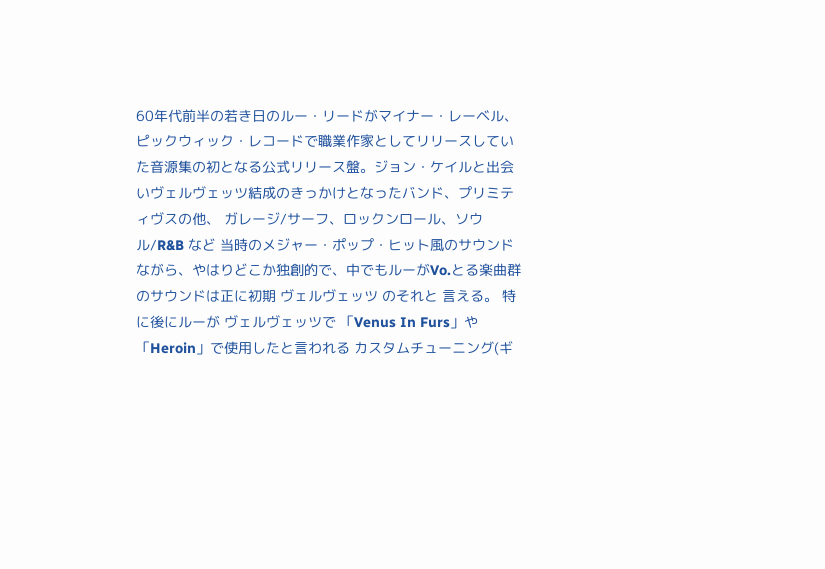60年代前半の若き日のルー・リードがマイナー・レーベル、ピックウィック・レコードで職業作家としてリリースしていた音源集の初となる公式リリース盤。ジョン・ケイルと出会いヴェルヴェッツ結成のきっかけとなったバンド、プリミティヴスの他、 ガレージ/サーフ、ロックンロール、ソウル/R&B など 当時のメジャー・ポップ・ヒット風のサウンドながら、やはりどこか独創的で、中でもルーがVo.とる楽曲群のサウンドは正に初期 ヴェルヴェッツ のそれと 言える。 特に後にルーが ヴェルヴェッツで 「Venus In Furs」や「Heroin」で使用したと言われる カスタムチューニング(ギ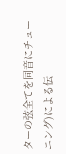ターの弦全てを同音にチューニング)による伝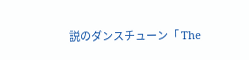説のダンスチューン「 The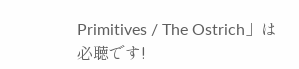Primitives / The Ostrich」は必聴です!